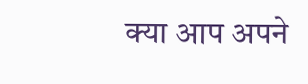क्या आप अपने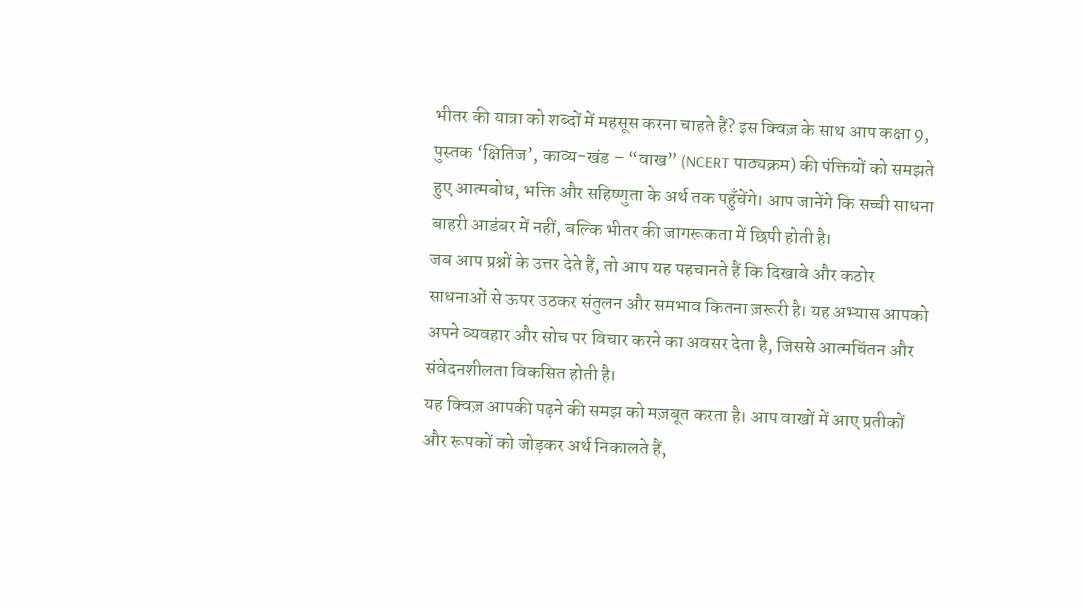भीतर की यात्रा को शब्दों में महसूस करना चाहते हैं? इस क्विज़ के साथ आप कक्षा 9, पुस्तक ‘क्षितिज’, काव्य-खंड – “वाख” (NCERT पाठ्यक्रम) की पंक्तियों को समझते हुए आत्मबोध, भक्ति और सहिष्णुता के अर्थ तक पहुँचेंगे। आप जानेंगे कि सच्ची साधना बाहरी आडंबर में नहीं, बल्कि भीतर की जागरूकता में छिपी होती है।
जब आप प्रश्नों के उत्तर देते हैं, तो आप यह पहचानते हैं कि दिखावे और कठोर साधनाओं से ऊपर उठकर संतुलन और समभाव कितना ज़रूरी है। यह अभ्यास आपको अपने व्यवहार और सोच पर विचार करने का अवसर देता है, जिससे आत्मचिंतन और संवेदनशीलता विकसित होती है।
यह क्विज़ आपकी पढ़ने की समझ को मज़बूत करता है। आप वाखों में आए प्रतीकों और रूपकों को जोड़कर अर्थ निकालते हैं,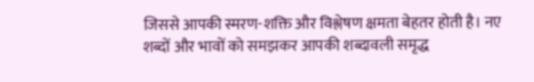जिससे आपकी स्मरण-शक्ति और विश्लेषण क्षमता बेहतर होती है। नए शब्दों और भावों को समझकर आपकी शब्दावली समृद्ध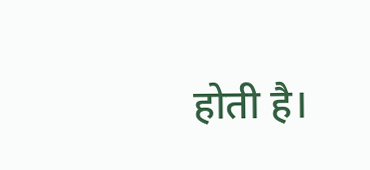होती है।